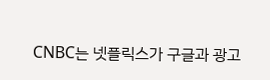CNBC는 넷플릭스가 구글과 광고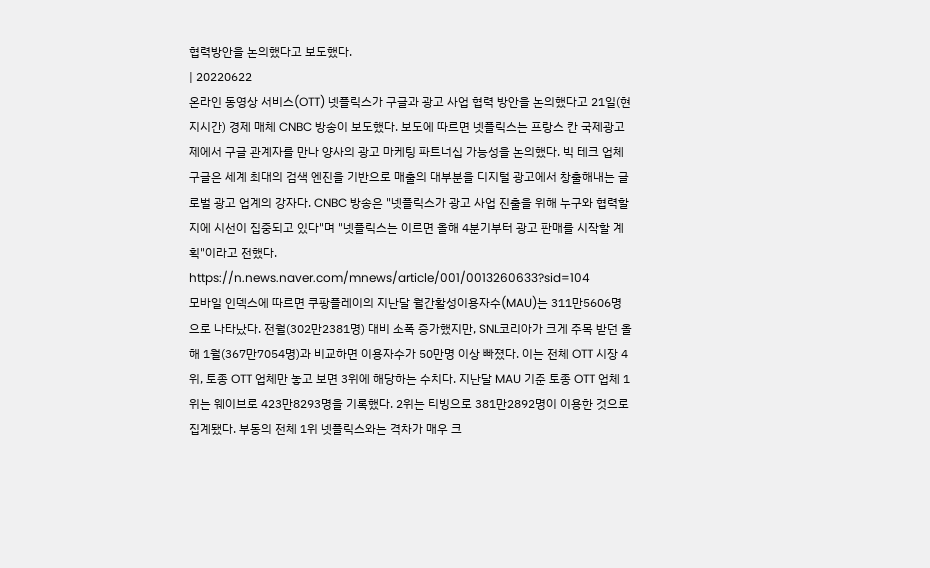협력방안을 논의했다고 보도했다.
| 20220622
온라인 동영상 서비스(OTT) 넷플릭스가 구글과 광고 사업 협력 방안을 논의했다고 21일(현지시간) 경제 매체 CNBC 방송이 보도했다. 보도에 따르면 넷플릭스는 프랑스 칸 국제광고제에서 구글 관계자를 만나 양사의 광고 마케팅 파트너십 가능성을 논의했다. 빅 테크 업체 구글은 세계 최대의 검색 엔진을 기반으로 매출의 대부분을 디지털 광고에서 창출해내는 글로벌 광고 업계의 강자다. CNBC 방송은 "넷플릭스가 광고 사업 진출을 위해 누구와 협력할지에 시선이 집중되고 있다"며 "넷플릭스는 이르면 올해 4분기부터 광고 판매를 시작할 계획"이라고 전했다.
https://n.news.naver.com/mnews/article/001/0013260633?sid=104
모바일 인덱스에 따르면 쿠팡플레이의 지난달 월간활성이용자수(MAU)는 311만5606명으로 나타났다. 전월(302만2381명) 대비 소폭 증가했지만, SNL코리아가 크게 주목 받던 올해 1월(367만7054명)과 비교하면 이용자수가 50만명 이상 빠졌다. 이는 전체 OTT 시장 4위, 토종 OTT 업체만 놓고 보면 3위에 해당하는 수치다. 지난달 MAU 기준 토종 OTT 업체 1위는 웨이브로 423만8293명을 기록했다. 2위는 티빙으로 381만2892명이 이용한 것으로 집계됐다. 부동의 전체 1위 넷플릭스와는 격차가 매우 크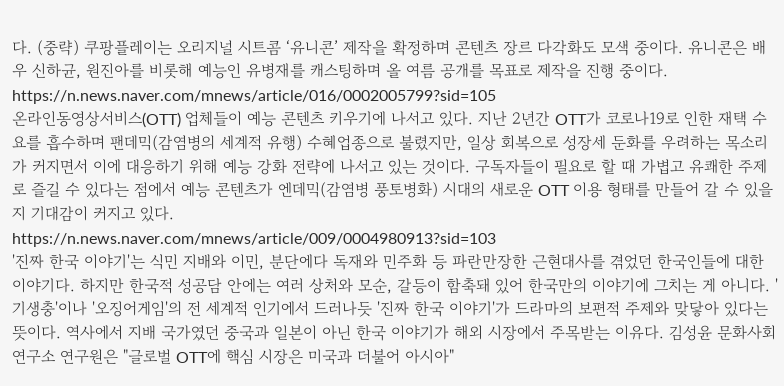다. (중략) 쿠팡플레이는 오리지널 시트콤 ‘유니콘’ 제작을 확정하며 콘텐츠 장르 다각화도 모색 중이다. 유니콘은 배우 신하균, 원진아를 비롯해 예능인 유병재를 캐스팅하며 올 여름 공개를 목표로 제작을 진행 중이다.
https://n.news.naver.com/mnews/article/016/0002005799?sid=105
온라인동영상서비스(OTT) 업체들이 예능 콘텐츠 키우기에 나서고 있다. 지난 2년간 OTT가 코로나19로 인한 재택 수요를 흡수하며 팬데믹(감염병의 세계적 유행) 수혜업종으로 불렸지만, 일상 회복으로 성장세 둔화를 우려하는 목소리가 커지면서 이에 대응하기 위해 예능 강화 전략에 나서고 있는 것이다. 구독자들이 필요로 할 때 가볍고 유쾌한 주제로 즐길 수 있다는 점에서 예능 콘텐츠가 엔데믹(감염병 풍토병화) 시대의 새로운 OTT 이용 형태를 만들어 갈 수 있을지 기대감이 커지고 있다.
https://n.news.naver.com/mnews/article/009/0004980913?sid=103
'진짜 한국 이야기'는 식민 지배와 이민, 분단에다 독재와 민주화 등 파란만장한 근현대사를 겪었던 한국인들에 대한 이야기다. 하지만 한국적 성공담 안에는 여러 상처와 모순, 갈등이 함축돼 있어 한국만의 이야기에 그치는 게 아니다. '기생충'이나 '오징어게임'의 전 세계적 인기에서 드러나듯 '진짜 한국 이야기'가 드라마의 보편적 주제와 맞닿아 있다는 뜻이다. 역사에서 지배 국가였던 중국과 일본이 아닌 한국 이야기가 해외 시장에서 주목받는 이유다. 김성윤 문화사회연구소 연구원은 "글로벌 OTT에 핵심 시장은 미국과 더불어 아시아"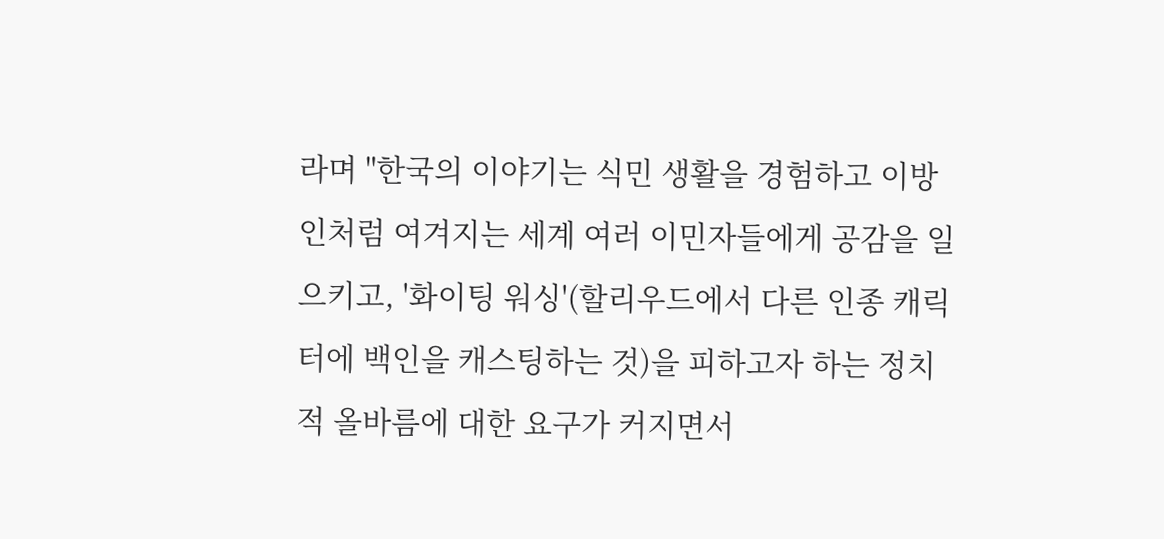라며 "한국의 이야기는 식민 생활을 경험하고 이방인처럼 여겨지는 세계 여러 이민자들에게 공감을 일으키고, '화이팅 워싱'(할리우드에서 다른 인종 캐릭터에 백인을 캐스팅하는 것)을 피하고자 하는 정치적 올바름에 대한 요구가 커지면서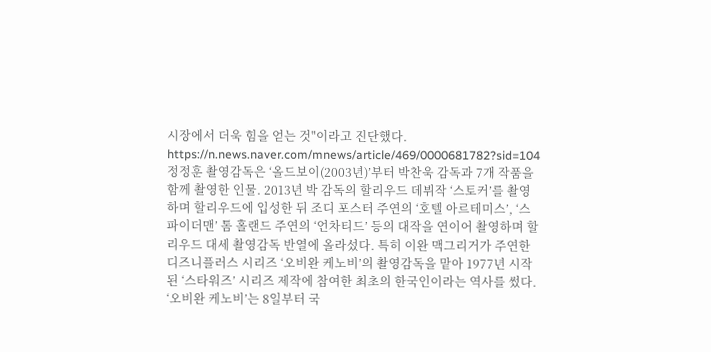시장에서 더욱 힘을 얻는 것"이라고 진단했다.
https://n.news.naver.com/mnews/article/469/0000681782?sid=104
정정훈 촬영감독은 ‘올드보이(2003년)’부터 박찬욱 감독과 7개 작품을 함께 촬영한 인물. 2013년 박 감독의 할리우드 데뷔작 ‘스토커’를 촬영하며 할리우드에 입성한 뒤 조디 포스터 주연의 ‘호텔 아르테미스’, ‘스파이더맨’ 톰 홀랜드 주연의 ‘언차티드’ 등의 대작을 연이어 촬영하며 할리우드 대세 촬영감독 반열에 올라섰다. 특히 이완 맥그리거가 주연한 디즈니플러스 시리즈 ‘오비완 케노비’의 촬영감독을 맡아 1977년 시작된 ‘스타워즈’ 시리즈 제작에 참여한 최초의 한국인이라는 역사를 썼다. ‘오비완 케노비’는 8일부터 국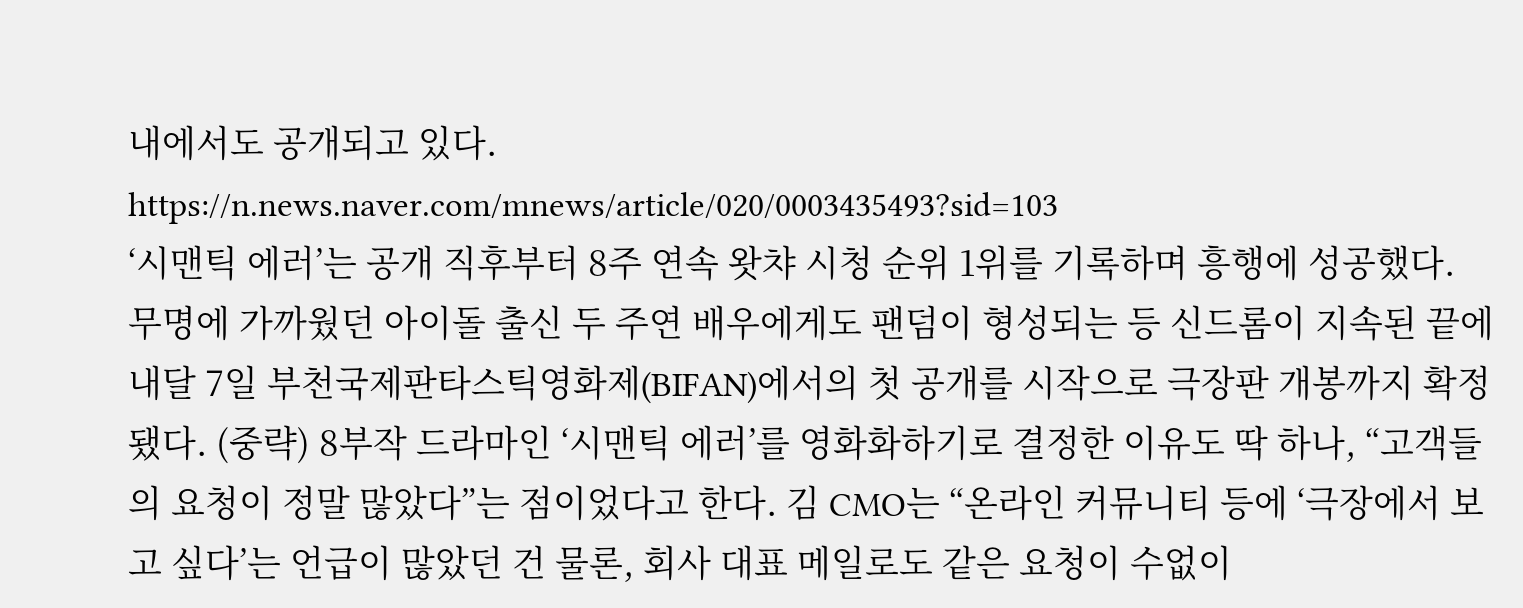내에서도 공개되고 있다.
https://n.news.naver.com/mnews/article/020/0003435493?sid=103
‘시맨틱 에러’는 공개 직후부터 8주 연속 왓챠 시청 순위 1위를 기록하며 흥행에 성공했다. 무명에 가까웠던 아이돌 출신 두 주연 배우에게도 팬덤이 형성되는 등 신드롬이 지속된 끝에 내달 7일 부천국제판타스틱영화제(BIFAN)에서의 첫 공개를 시작으로 극장판 개봉까지 확정됐다. (중략) 8부작 드라마인 ‘시맨틱 에러’를 영화화하기로 결정한 이유도 딱 하나, “고객들의 요청이 정말 많았다”는 점이었다고 한다. 김 CMO는 “온라인 커뮤니티 등에 ‘극장에서 보고 싶다’는 언급이 많았던 건 물론, 회사 대표 메일로도 같은 요청이 수없이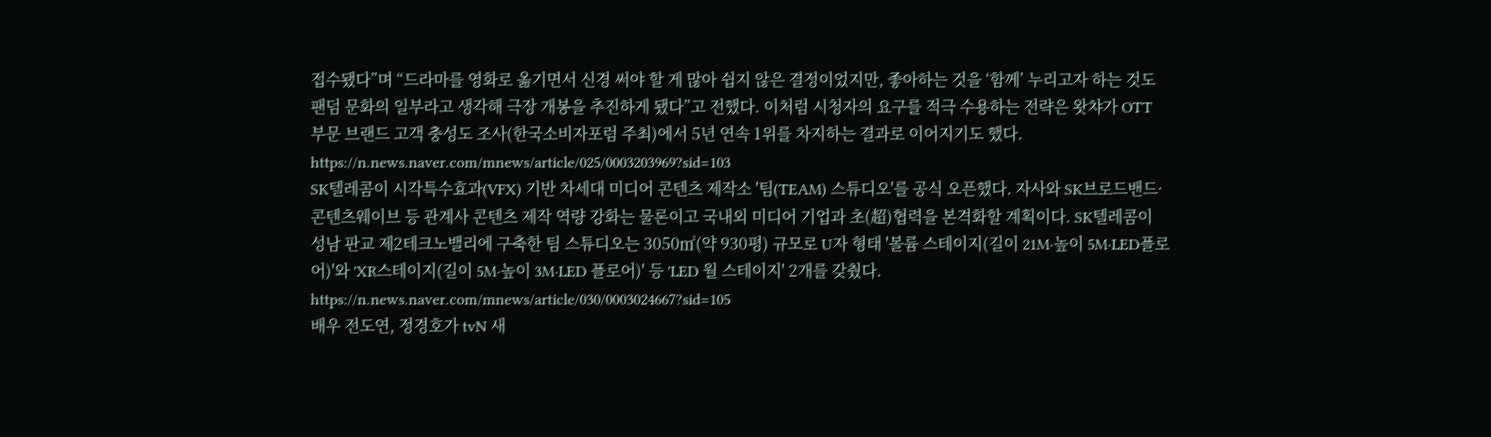접수됐다”며 “드라마를 영화로 옮기면서 신경 써야 할 게 많아 쉽지 않은 결정이었지만, 좋아하는 것을 ‘함께’ 누리고자 하는 것도 팬덤 문화의 일부라고 생각해 극장 개봉을 추진하게 됐다”고 전했다. 이처럼 시청자의 요구를 적극 수용하는 전략은 왓챠가 OTT 부문 브랜드 고객 충성도 조사(한국소비자포럼 주최)에서 5년 연속 1위를 차지하는 결과로 이어지기도 했다.
https://n.news.naver.com/mnews/article/025/0003203969?sid=103
SK텔레콤이 시각특수효과(VFX) 기반 차세대 미디어 콘텐츠 제작소 '팀(TEAM) 스튜디오'를 공식 오픈했다. 자사와 SK브로드밴드·콘텐츠웨이브 등 관계사 콘텐츠 제작 역량 강화는 물론이고 국내외 미디어 기업과 초(超)협력을 본격화할 계획이다. SK텔레콤이 성남 판교 제2테크노밸리에 구축한 팀 스튜디오는 3050㎡(약 930평) 규모로 U자 형태 '볼륨 스테이지(길이 21M·높이 5M·LED플로어)'와 'XR스테이지(길이 5M·높이 3M·LED 플로어)' 등 'LED 월 스테이지' 2개를 갖췄다.
https://n.news.naver.com/mnews/article/030/0003024667?sid=105
배우 전도연, 정경호가 tvN 새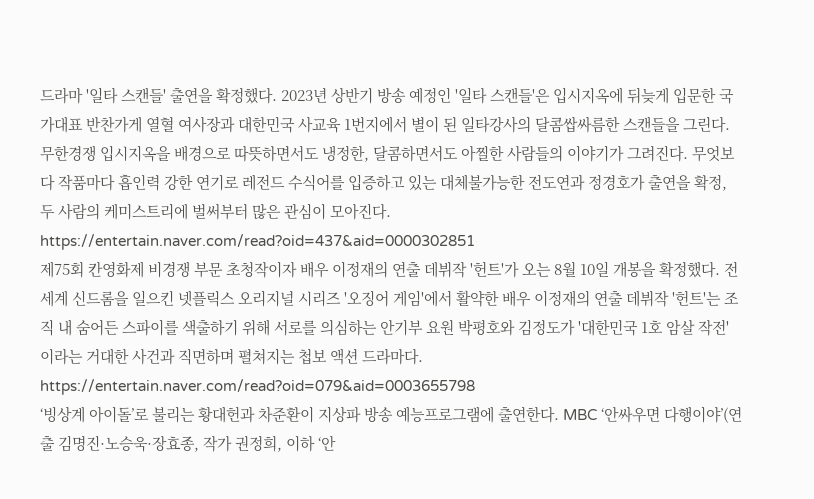드라마 '일타 스캔들' 출연을 확정했다. 2023년 상반기 방송 예정인 '일타 스캔들'은 입시지옥에 뒤늦게 입문한 국가대표 반찬가게 열혈 여사장과 대한민국 사교육 1번지에서 별이 된 일타강사의 달콤쌉싸름한 스캔들을 그린다. 무한경쟁 입시지옥을 배경으로 따뜻하면서도 냉정한, 달콤하면서도 아찔한 사람들의 이야기가 그려진다. 무엇보다 작품마다 흡인력 강한 연기로 레전드 수식어를 입증하고 있는 대체불가능한 전도연과 정경호가 출연을 확정, 두 사람의 케미스트리에 벌써부터 많은 관심이 모아진다.
https://entertain.naver.com/read?oid=437&aid=0000302851
제75회 칸영화제 비경쟁 부문 초청작이자 배우 이정재의 연출 데뷔작 '헌트'가 오는 8월 10일 개봉을 확정했다. 전 세계 신드롬을 일으킨 넷플릭스 오리지널 시리즈 '오징어 게임'에서 활약한 배우 이정재의 연출 데뷔작 '헌트'는 조직 내 숨어든 스파이를 색출하기 위해 서로를 의심하는 안기부 요원 박평호와 김정도가 '대한민국 1호 암살 작전'이라는 거대한 사건과 직면하며 펼쳐지는 첩보 액션 드라마다.
https://entertain.naver.com/read?oid=079&aid=0003655798
‘빙상계 아이돌’로 불리는 황대헌과 차준환이 지상파 방송 예능프로그램에 출연한다. MBC ‘안싸우면 다행이야’(연출 김명진·노승욱·장효종, 작가 권정희, 이하 ‘안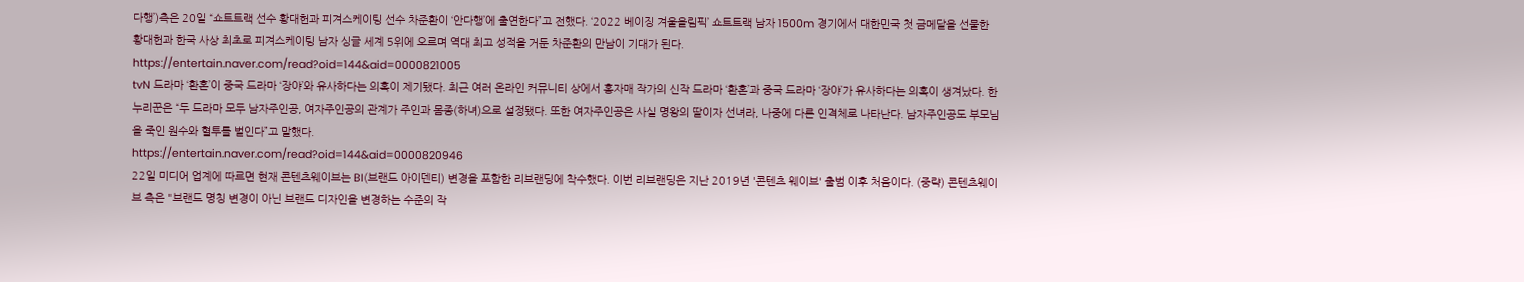다행’)측은 20일 “쇼트트랙 선수 황대헌과 피겨스케이팅 선수 차준환이 ‘안다행’에 출연한다”고 전했다. ‘2022 베이징 겨울올림픽’ 쇼트트랙 남자 1500m 경기에서 대한민국 첫 금메달을 선물한 황대헌과 한국 사상 최초로 피겨스케이팅 남자 싱글 세계 5위에 오르며 역대 최고 성적을 거둔 차준환의 만남이 기대가 된다.
https://entertain.naver.com/read?oid=144&aid=0000821005
tvN 드라마 ‘환혼’이 중국 드라마 ‘장야’와 유사하다는 의혹이 제기됐다. 최근 여러 온라인 커뮤니티 상에서 홍자매 작가의 신작 드라마 ‘환혼’과 중국 드라마 ‘장야’가 유사하다는 의혹이 생겨났다. 한 누리꾼은 “두 드라마 모두 남자주인공, 여자주인공의 관계가 주인과 몸종(하녀)으로 설정됐다. 또한 여자주인공은 사실 명왕의 딸이자 선녀라, 나중에 다른 인격체로 나타난다. 남자주인공도 부모님을 죽인 원수와 혈투를 벌인다”고 말했다.
https://entertain.naver.com/read?oid=144&aid=0000820946
22일 미디어 업계에 따르면 현재 콘텐츠웨이브는 BI(브랜드 아이덴티) 변경을 포함한 리브랜딩에 착수했다. 이번 리브랜딩은 지난 2019년 '콘텐츠 웨이브' 출범 이후 처음이다. (중략) 콘텐츠웨이브 측은 "브랜드 명칭 변경이 아닌 브랜드 디자인을 변경하는 수준의 작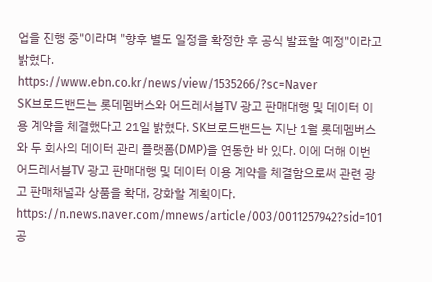업을 진행 중"이라며 "향후 별도 일정을 확정한 후 공식 발표할 예정"이라고 밝혔다.
https://www.ebn.co.kr/news/view/1535266/?sc=Naver
SK브로드밴드는 롯데멤버스와 어드레서블TV 광고 판매대행 및 데이터 이용 계약을 체결했다고 21일 밝혔다. SK브로드밴드는 지난 1월 롯데멤버스와 두 회사의 데이터 관리 플랫폼(DMP)을 연동한 바 있다. 이에 더해 이번 어드레서블TV 광고 판매대행 및 데이터 이용 계약을 체결함으로써 관련 광고 판매채널과 상품을 확대, 강화할 계획이다.
https://n.news.naver.com/mnews/article/003/0011257942?sid=101
공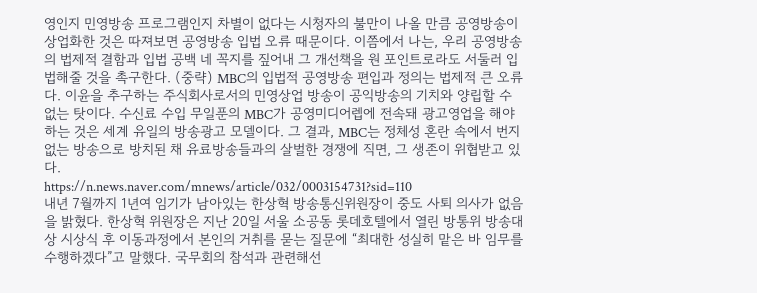영인지 민영방송 프로그램인지 차별이 없다는 시청자의 불만이 나올 만큼 공영방송이 상업화한 것은 따져보면 공영방송 입법 오류 때문이다. 이쯤에서 나는, 우리 공영방송의 법제적 결함과 입법 공백 네 꼭지를 짚어내 그 개선책을 원 포인트로라도 서둘러 입법해줄 것을 촉구한다. (중략) MBC의 입법적 공영방송 편입과 정의는 법제적 큰 오류다. 이윤을 추구하는 주식회사로서의 민영상업 방송이 공익방송의 기치와 양립할 수 없는 탓이다. 수신료 수입 무일푼의 MBC가 공영미디어렙에 전속돼 광고영업을 해야 하는 것은 세계 유일의 방송광고 모델이다. 그 결과, MBC는 정체성 혼란 속에서 번지 없는 방송으로 방치된 채 유료방송들과의 살벌한 경쟁에 직면, 그 생존이 위협받고 있다.
https://n.news.naver.com/mnews/article/032/0003154731?sid=110
내년 7월까지 1년여 임기가 남아있는 한상혁 방송통신위원장이 중도 사퇴 의사가 없음을 밝혔다. 한상혁 위원장은 지난 20일 서울 소공동 롯데호텔에서 열린 방통위 방송대상 시상식 후 이동과정에서 본인의 거취를 묻는 질문에 “최대한 성실히 맡은 바 임무를 수행하겠다”고 말했다. 국무회의 참석과 관련해선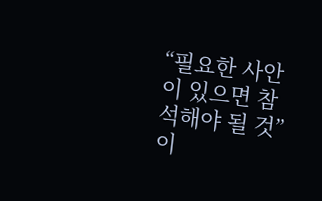“필요한 사안이 있으면 참석해야 될 것”이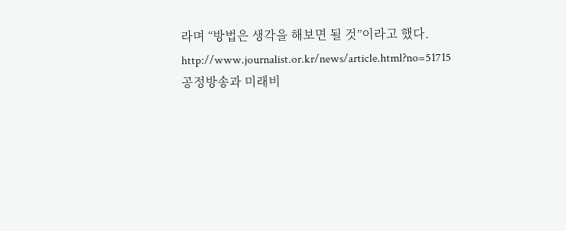라며 “방법은 생각을 해보면 될 것”이라고 했다.
http://www.journalist.or.kr/news/article.html?no=51715
공정방송과 미래비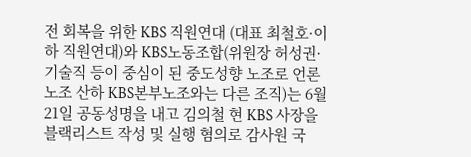전 회복을 위한 KBS 직원연대 (대표 최철호·이하 직원연대)와 KBS노동조합(위원장 허성권·기술직 등이 중심이 된 중도성향 노조로 언론노조 산하 KBS본부노조와는 다른 조직)는 6월 21일 공동성명을 내고 김의철 현 KBS 사장을 블랙리스트 작성 및 실행 혐의로 감사원 국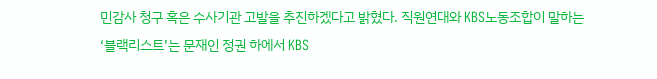민감사 청구 혹은 수사기관 고발을 추진하겠다고 밝혔다. 직원연대와 KBS노동조합이 말하는 ‘블랙리스트’는 문재인 정권 하에서 KBS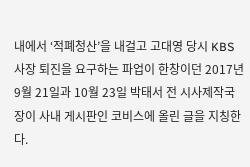내에서 ‘적폐청산’을 내걸고 고대영 당시 KBS 사장 퇴진을 요구하는 파업이 한창이던 2017년 9월 21일과 10월 23일 박태서 전 시사제작국장이 사내 게시판인 코비스에 올린 글을 지칭한다.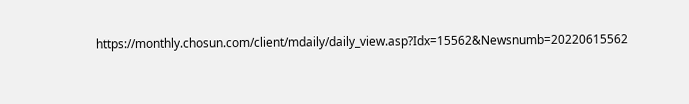https://monthly.chosun.com/client/mdaily/daily_view.asp?Idx=15562&Newsnumb=20220615562